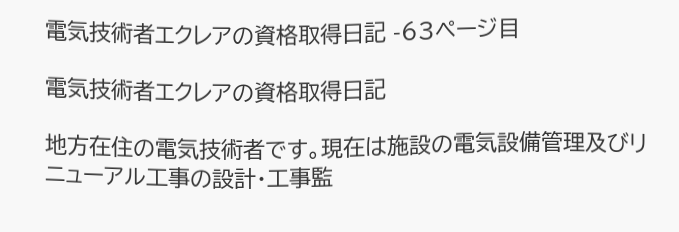電気技術者エクレアの資格取得日記 -63ページ目

電気技術者エクレアの資格取得日記

地方在住の電気技術者です。現在は施設の電気設備管理及びリニューアル工事の設計・工事監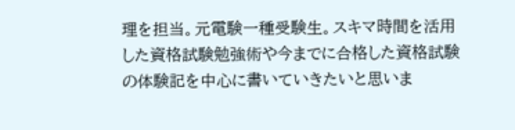理を担当。元電験一種受験生。スキマ時間を活用した資格試験勉強術や今までに合格した資格試験の体験記を中心に書いていきたいと思いま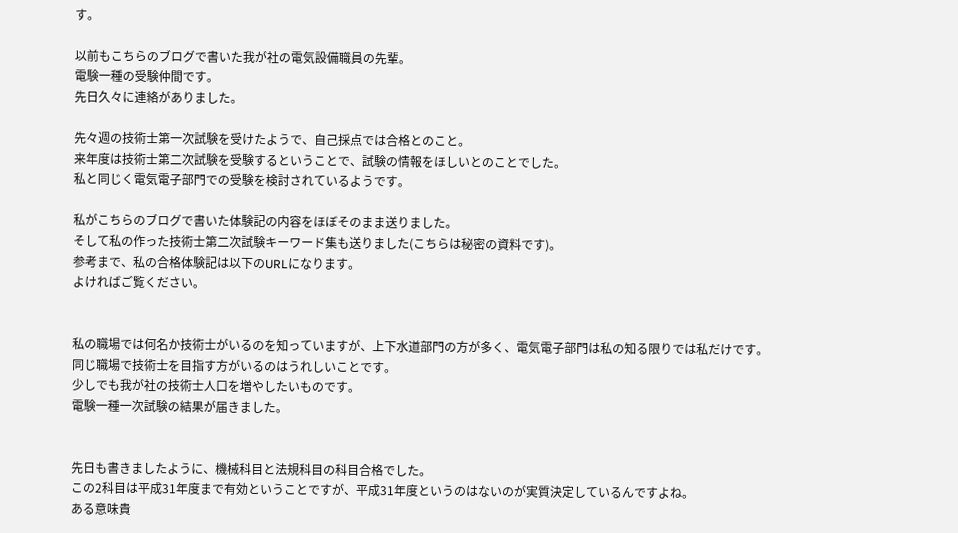す。

以前もこちらのブログで書いた我が社の電気設備職員の先輩。
電験一種の受験仲間です。
先日久々に連絡がありました。

先々週の技術士第一次試験を受けたようで、自己採点では合格とのこと。
来年度は技術士第二次試験を受験するということで、試験の情報をほしいとのことでした。
私と同じく電気電子部門での受験を検討されているようです。

私がこちらのブログで書いた体験記の内容をほぼそのまま送りました。
そして私の作った技術士第二次試験キーワード集も送りました(こちらは秘密の資料です)。
参考まで、私の合格体験記は以下のURLになります。
よければご覧ください。


私の職場では何名か技術士がいるのを知っていますが、上下水道部門の方が多く、電気電子部門は私の知る限りでは私だけです。
同じ職場で技術士を目指す方がいるのはうれしいことです。
少しでも我が社の技術士人口を増やしたいものです。
電験一種一次試験の結果が届きました。


先日も書きましたように、機械科目と法規科目の科目合格でした。
この2科目は平成31年度まで有効ということですが、平成31年度というのはないのが実質決定しているんですよね。
ある意味貴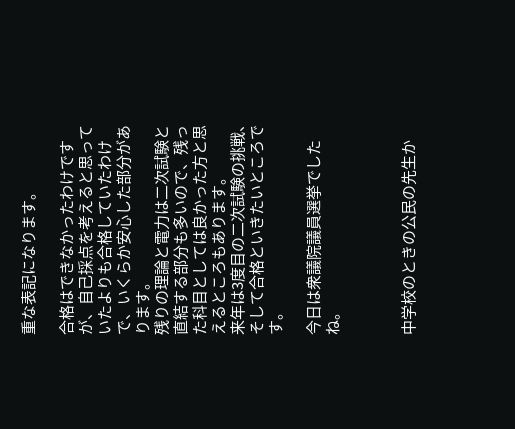重な表記になります。

合格はできなかったわけですが、自己採点を考えると思っていたよりも合格していたわけで、いくらか安心した部分があります。
残りの理論と電力は二次試験と直結する部分も多いので、残った科目としては良かった方と思えるところもあります。
来年は3度目の二次試験の挑戦、そして合格といきたいところです。

今日は衆議院議員選挙でしたね。



中学校のときの公民の先生か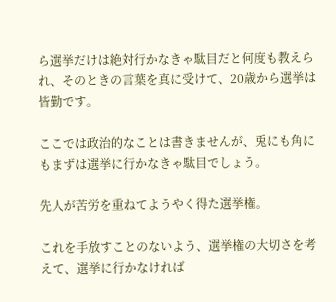ら選挙だけは絶対行かなきゃ駄目だと何度も教えられ、そのときの言葉を真に受けて、20歳から選挙は皆勤です。

ここでは政治的なことは書きませんが、兎にも角にもまずは選挙に行かなきゃ駄目でしょう。

先人が苦労を重ねてようやく得た選挙権。

これを手放すことのないよう、選挙権の大切さを考えて、選挙に行かなければ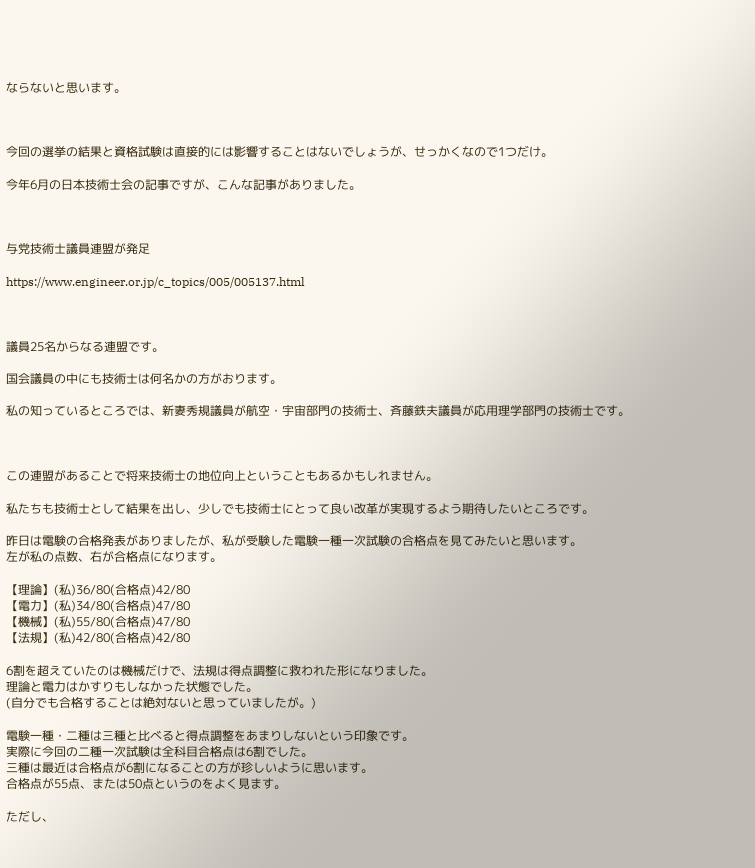ならないと思います。



今回の選挙の結果と資格試験は直接的には影響することはないでしょうが、せっかくなので1つだけ。

今年6月の日本技術士会の記事ですが、こんな記事がありました。



与党技術士議員連盟が発足

https://www.engineer.or.jp/c_topics/005/005137.html



議員25名からなる連盟です。

国会議員の中にも技術士は何名かの方がおります。

私の知っているところでは、新妻秀規議員が航空・宇宙部門の技術士、斉藤鉄夫議員が応用理学部門の技術士です。



この連盟があることで将来技術士の地位向上ということもあるかもしれません。

私たちも技術士として結果を出し、少しでも技術士にとって良い改革が実現するよう期待したいところです。

昨日は電験の合格発表がありましたが、私が受験した電験一種一次試験の合格点を見てみたいと思います。
左が私の点数、右が合格点になります。

【理論】(私)36/80(合格点)42/80
【電力】(私)34/80(合格点)47/80
【機械】(私)55/80(合格点)47/80
【法規】(私)42/80(合格点)42/80

6割を超えていたのは機械だけで、法規は得点調整に救われた形になりました。
理論と電力はかすりもしなかった状態でした。
(自分でも合格することは絶対ないと思っていましたが。)

電験一種・二種は三種と比べると得点調整をあまりしないという印象です。
実際に今回の二種一次試験は全科目合格点は6割でした。
三種は最近は合格点が6割になることの方が珍しいように思います。
合格点が55点、または50点というのをよく見ます。

ただし、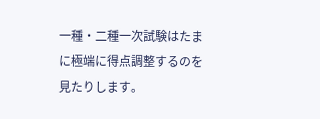一種・二種一次試験はたまに極端に得点調整するのを見たりします。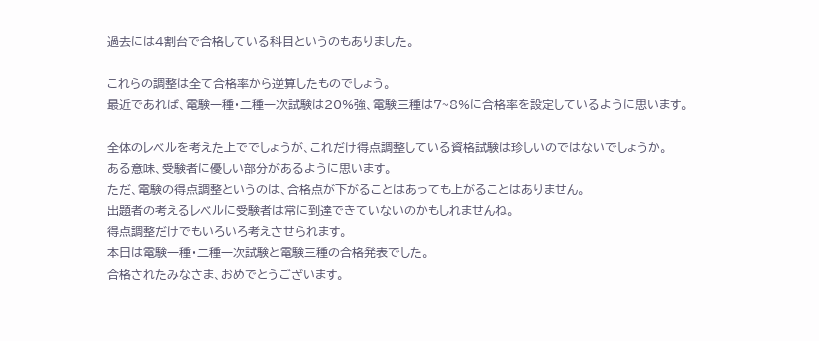過去には4割台で合格している科目というのもありました。

これらの調整は全て合格率から逆算したものでしょう。
最近であれば、電験一種・二種一次試験は20%強、電験三種は7~8%に合格率を設定しているように思います。

全体のレベルを考えた上ででしょうが、これだけ得点調整している資格試験は珍しいのではないでしょうか。
ある意味、受験者に優しい部分があるように思います。
ただ、電験の得点調整というのは、合格点が下がることはあっても上がることはありません。
出題者の考えるレベルに受験者は常に到達できていないのかもしれませんね。
得点調整だけでもいろいろ考えさせられます。
本日は電験一種・二種一次試験と電験三種の合格発表でした。
合格されたみなさま、おめでとうございます。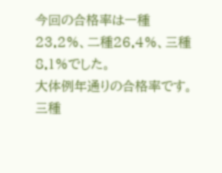今回の合格率は一種23.2%、二種26.4%、三種8.1%でした。
大体例年通りの合格率です。
三種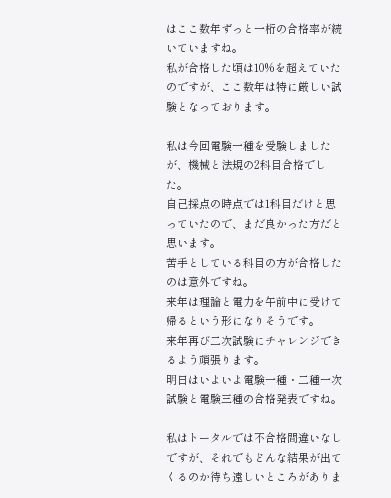はここ数年ずっと一桁の合格率が続いていますね。
私が合格した頃は10%を超えていたのですが、ここ数年は特に厳しい試験となっております。

私は今回電験一種を受験しましたが、機械と法規の2科目合格でした。
自己採点の時点では1科目だけと思っていたので、まだ良かった方だと思います。
苦手としている科目の方が合格したのは意外ですね。
来年は理論と電力を午前中に受けて帰るという形になりそうです。
来年再び二次試験にチャレンジできるよう頑張ります。
明日はいよいよ電験一種・二種一次試験と電験三種の合格発表ですね。

私はトータルでは不合格間違いなしですが、それでもどんな結果が出てくるのか待ち遠しいところがありま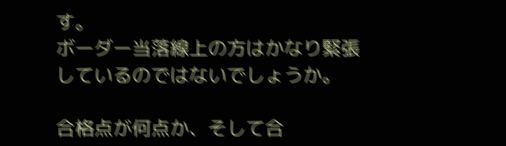す。
ボーダー当落線上の方はかなり緊張しているのではないでしょうか。

合格点が何点か、そして合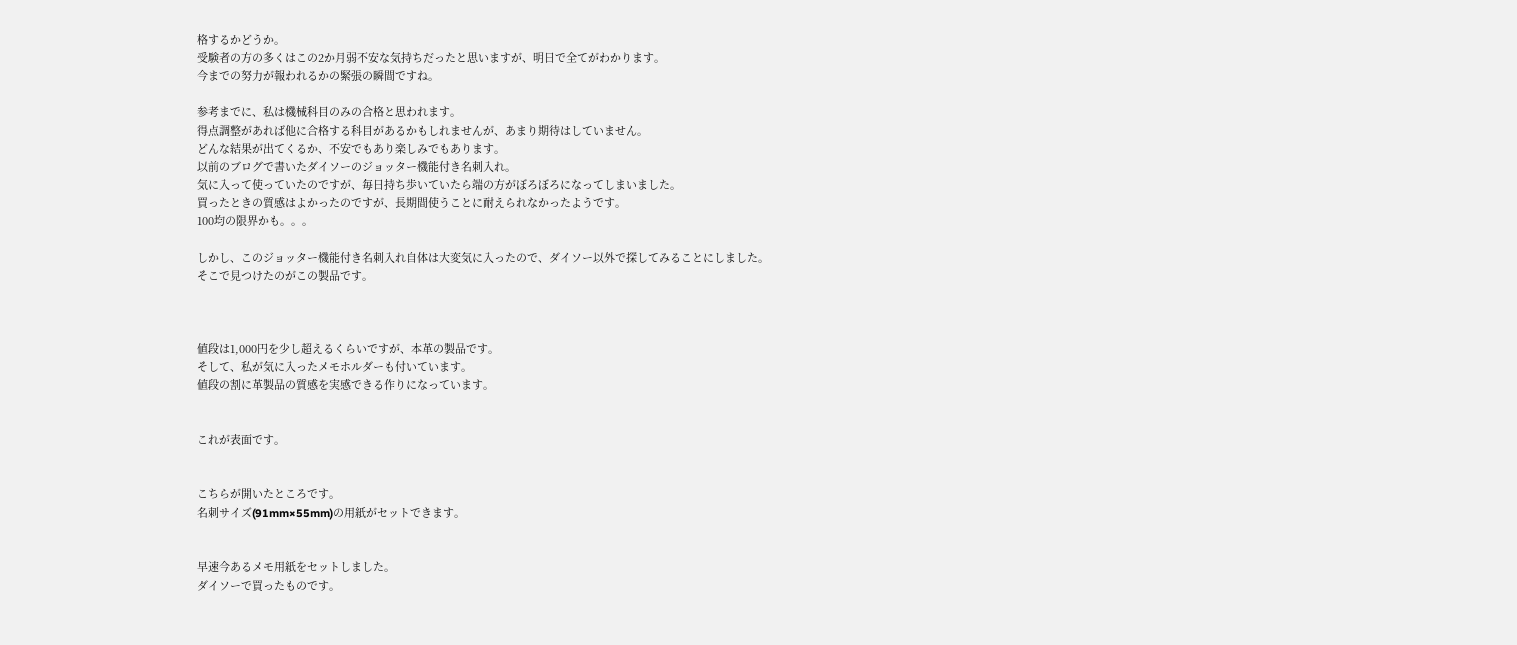格するかどうか。
受験者の方の多くはこの2か月弱不安な気持ちだったと思いますが、明日で全てがわかります。
今までの努力が報われるかの緊張の瞬間ですね。

参考までに、私は機械科目のみの合格と思われます。
得点調整があれば他に合格する科目があるかもしれませんが、あまり期待はしていません。
どんな結果が出てくるか、不安でもあり楽しみでもあります。
以前のブログで書いたダイソーのジョッター機能付き名刺入れ。
気に入って使っていたのですが、毎日持ち歩いていたら端の方がぼろぼろになってしまいました。
買ったときの質感はよかったのですが、長期間使うことに耐えられなかったようです。
100均の限界かも。。。

しかし、このジョッター機能付き名刺入れ自体は大変気に入ったので、ダイソー以外で探してみることにしました。
そこで見つけたのがこの製品です。



値段は1,000円を少し超えるくらいですが、本革の製品です。
そして、私が気に入ったメモホルダーも付いています。
値段の割に革製品の質感を実感できる作りになっています。


これが表面です。


こちらが開いたところです。
名刺サイズ(91mm×55mm)の用紙がセットできます。


早速今あるメモ用紙をセットしました。
ダイソーで買ったものです。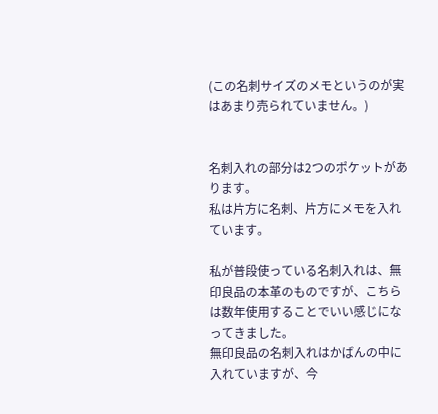(この名刺サイズのメモというのが実はあまり売られていません。)


名刺入れの部分は2つのポケットがあります。
私は片方に名刺、片方にメモを入れています。

私が普段使っている名刺入れは、無印良品の本革のものですが、こちらは数年使用することでいい感じになってきました。
無印良品の名刺入れはかばんの中に入れていますが、今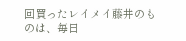回買ったレイメイ藤井のものは、毎日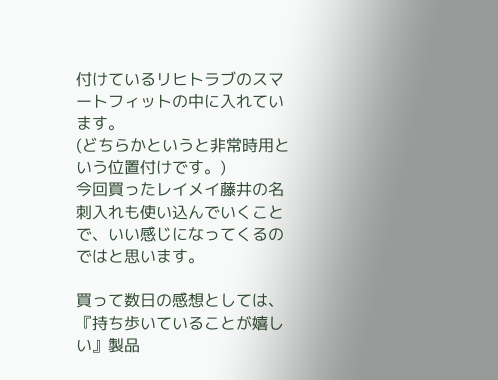付けているリヒトラブのスマートフィットの中に入れています。
(どちらかというと非常時用という位置付けです。)
今回買ったレイメイ藤井の名刺入れも使い込んでいくことで、いい感じになってくるのではと思います。

買って数日の感想としては、『持ち歩いていることが嬉しい』製品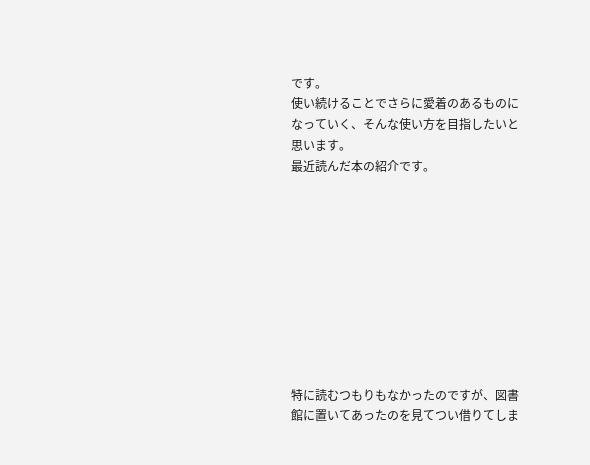です。
使い続けることでさらに愛着のあるものになっていく、そんな使い方を目指したいと思います。
最近読んだ本の紹介です。










特に読むつもりもなかったのですが、図書館に置いてあったのを見てつい借りてしま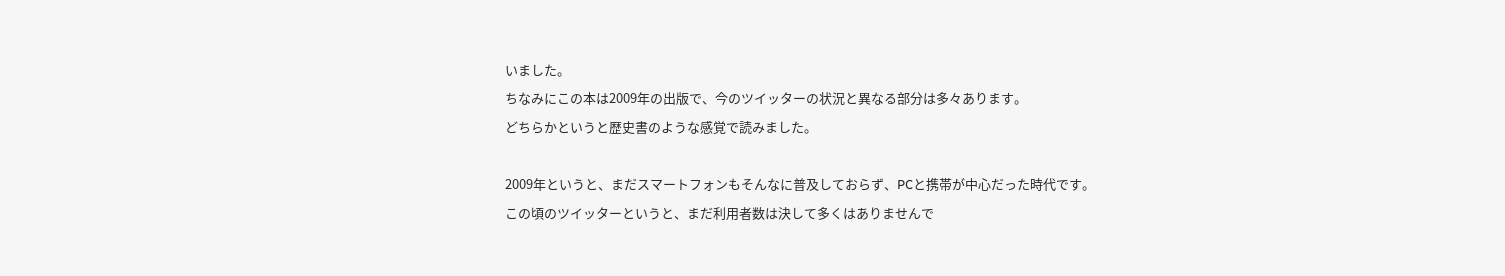いました。
ちなみにこの本は2009年の出版で、今のツイッターの状況と異なる部分は多々あります。
どちらかというと歴史書のような感覚で読みました。

2009年というと、まだスマートフォンもそんなに普及しておらず、PCと携帯が中心だった時代です。
この頃のツイッターというと、まだ利用者数は決して多くはありませんで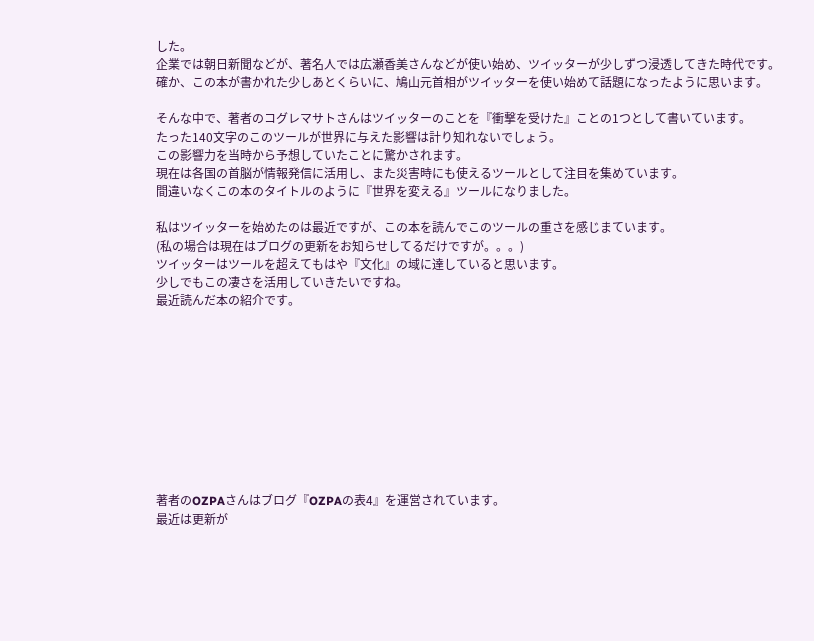した。
企業では朝日新聞などが、著名人では広瀬香美さんなどが使い始め、ツイッターが少しずつ浸透してきた時代です。
確か、この本が書かれた少しあとくらいに、鳩山元首相がツイッターを使い始めて話題になったように思います。

そんな中で、著者のコグレマサトさんはツイッターのことを『衝撃を受けた』ことの1つとして書いています。
たった140文字のこのツールが世界に与えた影響は計り知れないでしょう。
この影響力を当時から予想していたことに驚かされます。
現在は各国の首脳が情報発信に活用し、また災害時にも使えるツールとして注目を集めています。
間違いなくこの本のタイトルのように『世界を変える』ツールになりました。

私はツイッターを始めたのは最近ですが、この本を読んでこのツールの重さを感じまています。
(私の場合は現在はブログの更新をお知らせしてるだけですが。。。)
ツイッターはツールを超えてもはや『文化』の域に達していると思います。
少しでもこの凄さを活用していきたいですね。
最近読んだ本の紹介です。










著者のOZPAさんはブログ『OZPAの表4』を運営されています。
最近は更新が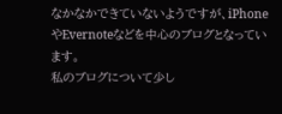なかなかできていないようですが、iPhoneやEvernoteなどを中心のブログとなっています。
私のブログについて少し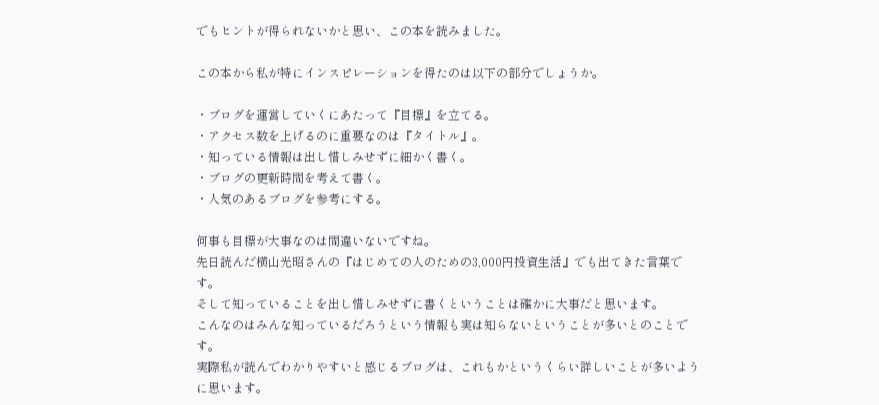でもヒントが得られないかと思い、この本を読みました。

この本から私が特にインスピレーションを得たのは以下の部分でしょうか。

・ブログを運営していくにあたって『目標』を立てる。
・アクセス数を上げるのに重要なのは『タイトル』。
・知っている情報は出し惜しみせずに細かく書く。
・ブログの更新時間を考えて書く。
・人気のあるブログを参考にする。

何事も目標が大事なのは間違いないですね。
先日読んだ横山光昭さんの『はじめての人のための3,000円投資生活』でも出てきた言葉です。
そして知っていることを出し惜しみせずに書くということは確かに大事だと思います。
こんなのはみんな知っているだろうという情報も実は知らないということが多いとのことです。
実際私が読んでわかりやすいと感じるブログは、これもかというくらい詳しいことが多いように思います。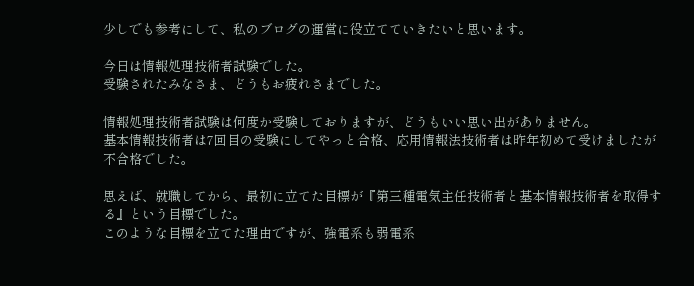少しでも参考にして、私のブログの運営に役立てていきたいと思います。

今日は情報処理技術者試験でした。
受験されたみなさま、どうもお疲れさまでした。

情報処理技術者試験は何度か受験しておりますが、どうもいい思い出がありません。
基本情報技術者は7回目の受験にしてやっと合格、応用情報法技術者は昨年初めて受けましたが不合格でした。

思えば、就職してから、最初に立てた目標が『第三種電気主任技術者と基本情報技術者を取得する』という目標でした。
このような目標を立てた理由ですが、強電系も弱電系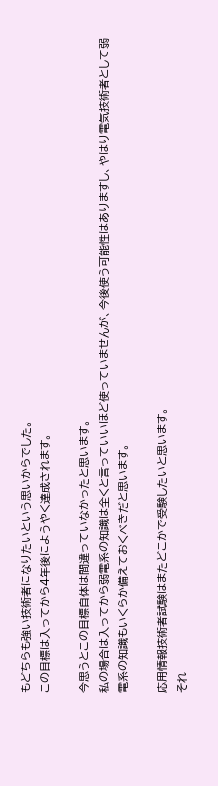もどちらも強い技術者になりたいという思いからでした。
この目標は入ってから4年後にようやく達成されます。

今思うとこの目標自体は間違っていなかったと思います。
私の場合は入ってから弱電系の知識は全くと言っていいほど使っていませんが、今後使う可能性はありますし、やはり電気技術者として弱電系の知識もいくらか備えておくべきだと思います。

応用情報技術者試験はまたどこかで受験したいと思います。
それ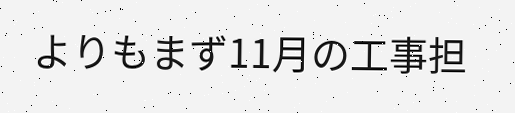よりもまず11月の工事担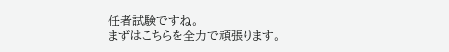任者試験ですね。
まずはこちらを全力で頑張ります。